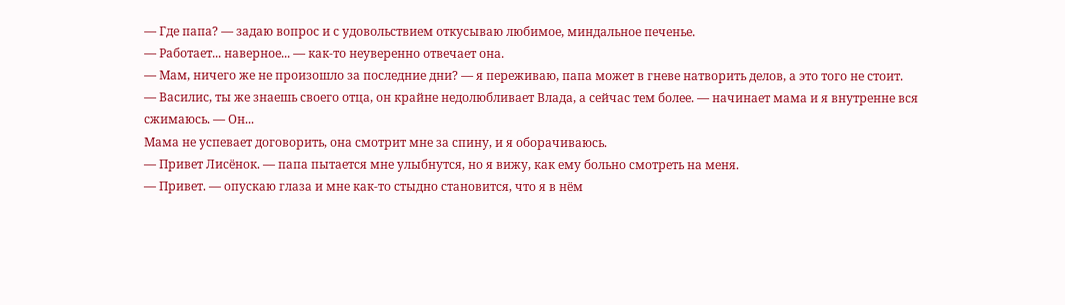— Где папа? — задаю вопрос и с удовольствием откусываю любимое, миндальное печенье.
— Работает... наверное... — как-то неуверенно отвечает она.
— Мам, ничего же не произошло за последние дни? — я переживаю, папа может в гневе натворить делов, а это того не стоит.
— Василис, ты же знаешь своего отца, он крайне недолюбливает Влада, а сейчас тем более. — начинает мама и я внутренне вся сжимаюсь. — Он...
Мама не успевает договорить, она смотрит мне за спину, и я оборачиваюсь.
— Привет Лисёнок. — папа пытается мне улыбнутся, но я вижу, как ему больно смотреть на меня.
— Привет. — опускаю глаза и мне как-то стыдно становится, что я в нём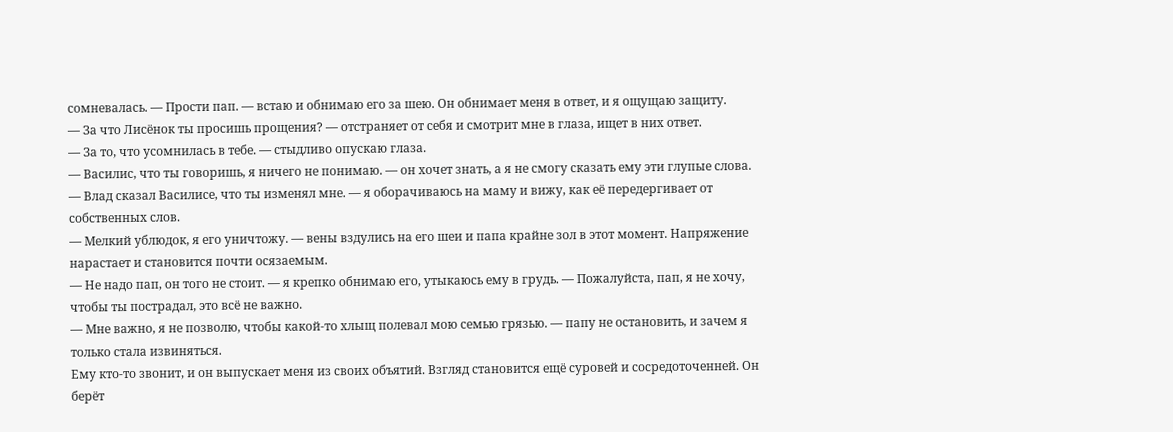сомневалась. — Прости пап. — встаю и обнимаю его за шею. Он обнимает меня в ответ, и я ощущаю защиту.
— За что Лисёнок ты просишь прощения? — отстраняет от себя и смотрит мне в глаза, ищет в них ответ.
— За то, что усомнилась в тебе. — стыдливо опускаю глаза.
— Василис, что ты говоришь, я ничего не понимаю. — он хочет знать, а я не смогу сказать ему эти глупые слова.
— Влад сказал Василисе, что ты изменял мне. — я оборачиваюсь на маму и вижу, как её передергивает от собственных слов.
— Мелкий ублюдок, я его уничтожу. — вены вздулись на его шеи и папа крайне зол в этот момент. Напряжение нарастает и становится почти осязаемым.
— Не надо пап, он того не стоит. — я крепко обнимаю его, утыкаюсь ему в грудь. — Пожалуйста, пап, я не хочу, чтобы ты пострадал, это всё не важно.
— Мне важно, я не позволю, чтобы какой-то хлыщ полевал мою семью грязью. — папу не остановить, и зачем я только стала извиняться.
Ему кто-то звонит, и он выпускает меня из своих объятий. Взгляд становится ещё суровей и сосредоточенней. Он берёт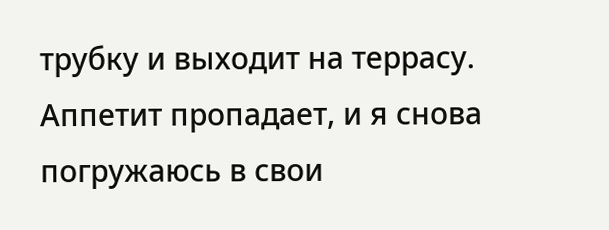трубку и выходит на террасу.
Аппетит пропадает, и я снова погружаюсь в свои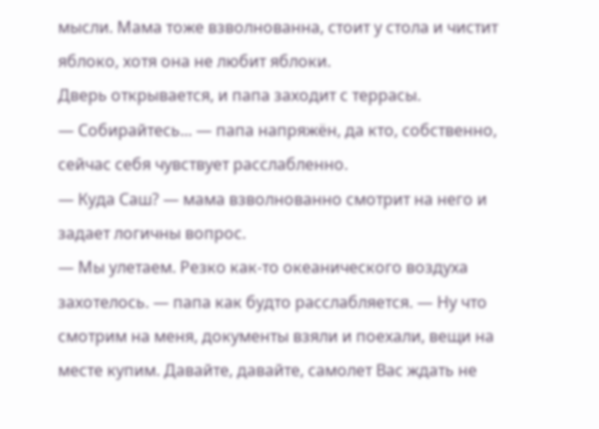мысли. Мама тоже взволнованна, стоит у стола и чистит яблоко, хотя она не любит яблоки.
Дверь открывается, и папа заходит с террасы.
— Собирайтесь... — папа напряжён, да кто, собственно, сейчас себя чувствует расслабленно.
— Куда Саш? — мама взволнованно смотрит на него и задает логичны вопрос.
— Мы улетаем. Резко как-то океанического воздуха захотелось. — папа как будто расслабляется. — Ну что смотрим на меня, документы взяли и поехали, вещи на месте купим. Давайте, давайте, самолет Вас ждать не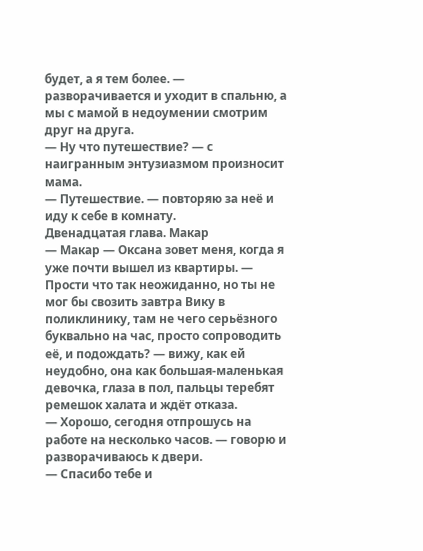будет, а я тем более. — разворачивается и уходит в спальню, а мы с мамой в недоумении смотрим друг на друга.
— Ну что путешествие? — с наигранным энтузиазмом произносит мама.
— Путешествие. — повторяю за неё и иду к себе в комнату.
Двенадцатая глава. Макар
— Макар — Оксана зовет меня, когда я уже почти вышел из квартиры. — Прости что так неожиданно, но ты не мог бы свозить завтра Вику в поликлинику, там не чего серьёзного буквально на час, просто сопроводить её, и подождать? — вижу, как ей неудобно, она как большая-маленькая девочка, глаза в пол, пальцы теребят ремешок халата и ждёт отказа.
— Хорошо, сегодня отпрошусь на работе на несколько часов. — говорю и разворачиваюсь к двери.
— Спасибо тебе и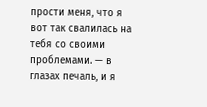прости меня, что я вот так свалилась на тебя со своими проблемами. — в глазах печаль, и я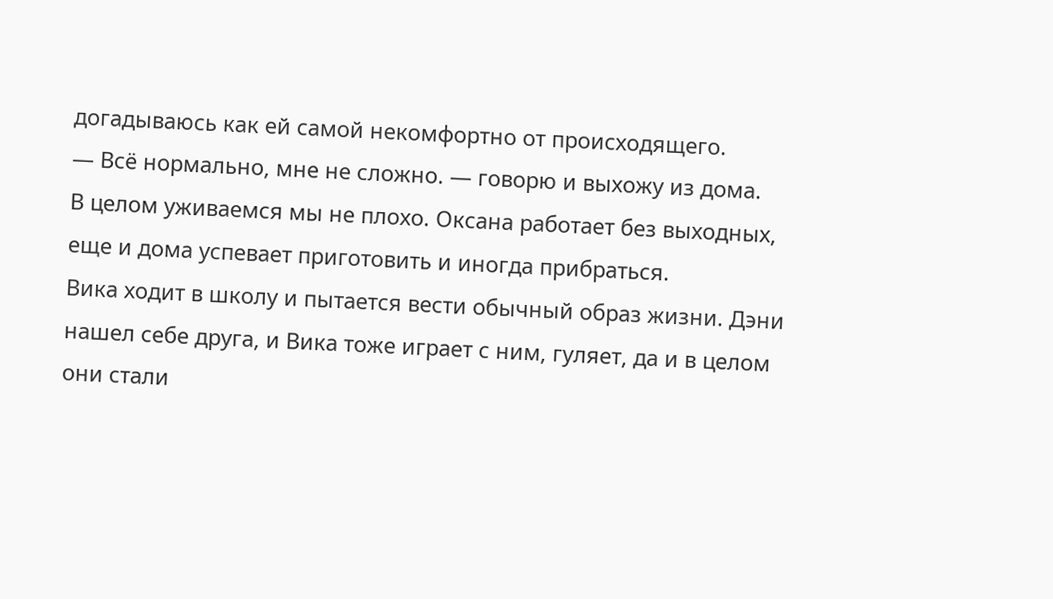догадываюсь как ей самой некомфортно от происходящего.
— Всё нормально, мне не сложно. — говорю и выхожу из дома.
В целом уживаемся мы не плохо. Оксана работает без выходных, еще и дома успевает приготовить и иногда прибраться.
Вика ходит в школу и пытается вести обычный образ жизни. Дэни нашел себе друга, и Вика тоже играет с ним, гуляет, да и в целом они стали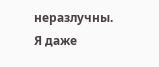неразлучны.
Я даже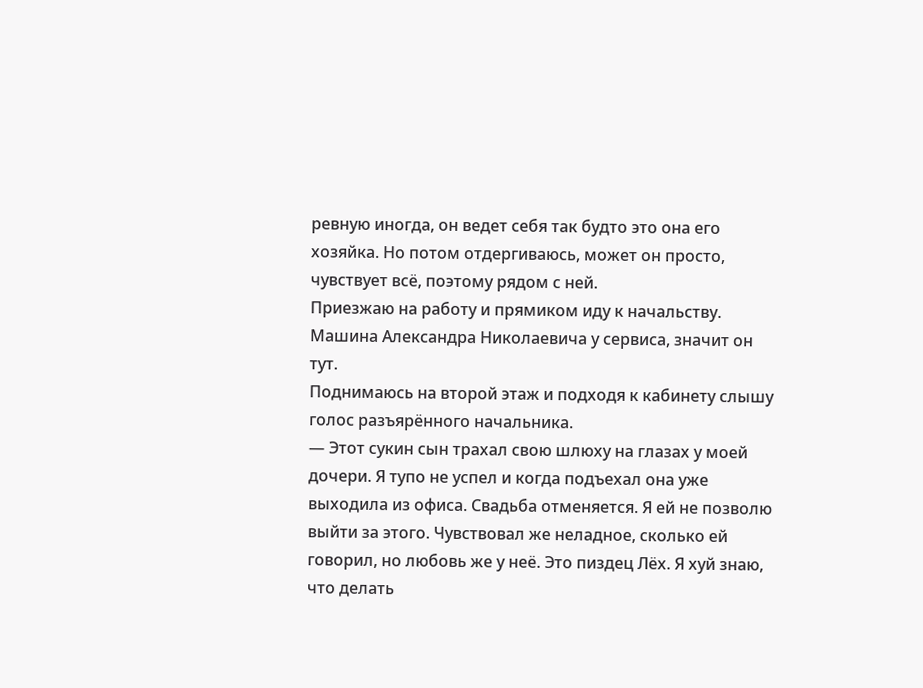ревную иногда, он ведет себя так будто это она его хозяйка. Но потом отдергиваюсь, может он просто, чувствует всё, поэтому рядом с ней.
Приезжаю на работу и прямиком иду к начальству. Машина Александра Николаевича у сервиса, значит он тут.
Поднимаюсь на второй этаж и подходя к кабинету слышу голос разъярённого начальника.
— Этот сукин сын трахал свою шлюху на глазах у моей дочери. Я тупо не успел и когда подъехал она уже выходила из офиса. Свадьба отменяется. Я ей не позволю выйти за этого. Чувствовал же неладное, сколько ей говорил, но любовь же у неё. Это пиздец Лёх. Я хуй знаю, что делать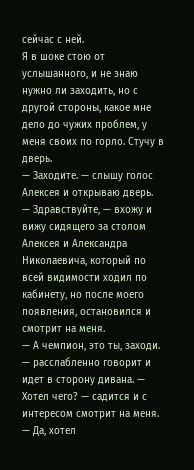сейчас с ней.
Я в шоке стою от услышанного, и не знаю нужно ли заходить, но с другой стороны, какое мне дело до чужих проблем, у меня своих по горло. Стучу в дверь.
— Заходите. — слышу голос Алексея и открываю дверь.
— Здравствуйте, — вхожу и вижу сидящего за столом Алексея и Александра Николаевича, который по всей видимости ходил по кабинету, но после моего появления, остановился и смотрит на меня.
— А чемпион, это ты, заходи. — расслабленно говорит и идет в сторону дивана. — Хотел чего? — садится и с интересом смотрит на меня.
— Да, хотел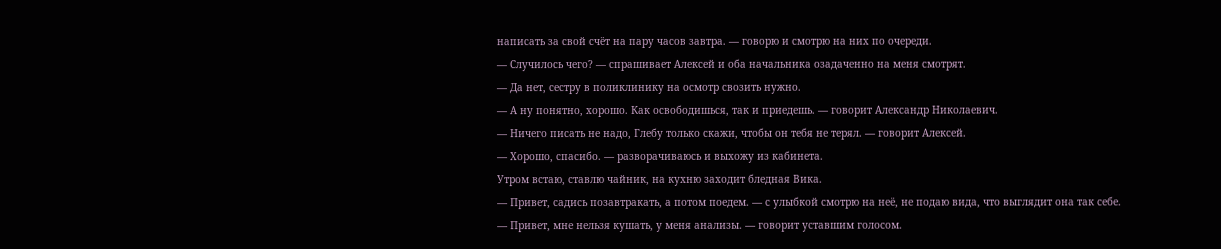написать за свой счёт на пару часов завтра. — говорю и смотрю на них по очереди.
— Случилось чего? — спрашивает Алексей и оба начальника озадаченно на меня смотрят.
— Да нет, сестру в поликлинику на осмотр свозить нужно.
— А ну понятно, хорошо. Как освободишься, так и приедешь. — говорит Александр Николаевич.
— Ничего писать не надо, Глебу только скажи, чтобы он тебя не терял. — говорит Алексей.
— Хорошо, спасибо. — разворачиваюсь и выхожу из кабинета.
Утром встаю, ставлю чайник, на кухню заходит бледная Вика.
— Привет, садись позавтракать, а потом поедем. — с улыбкой смотрю на неё, не подаю вида, что выглядит она так себе.
— Привет, мне нельзя кушать, у меня анализы. — говорит уставшим голосом.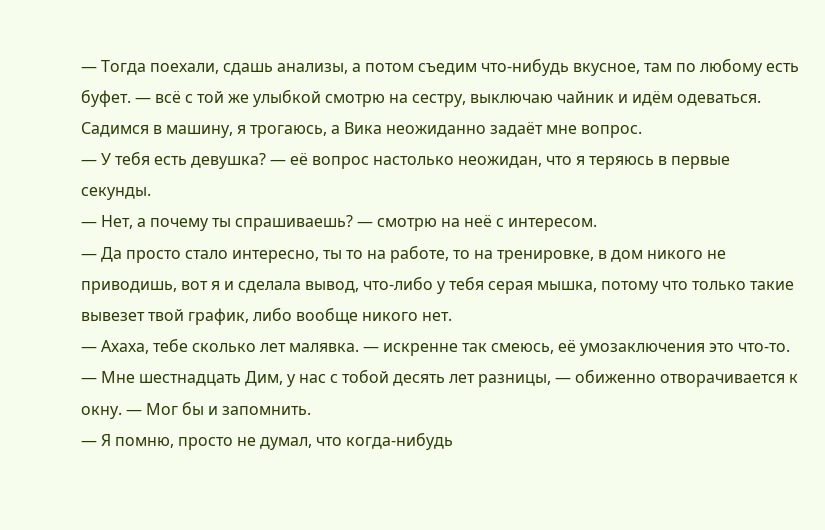— Тогда поехали, сдашь анализы, а потом съедим что-нибудь вкусное, там по любому есть буфет. — всё с той же улыбкой смотрю на сестру, выключаю чайник и идём одеваться.
Садимся в машину, я трогаюсь, а Вика неожиданно задаёт мне вопрос.
— У тебя есть девушка? — её вопрос настолько неожидан, что я теряюсь в первые секунды.
— Нет, а почему ты спрашиваешь? — смотрю на неё с интересом.
— Да просто стало интересно, ты то на работе, то на тренировке, в дом никого не приводишь, вот я и сделала вывод, что-либо у тебя серая мышка, потому что только такие вывезет твой график, либо вообще никого нет.
— Ахаха, тебе сколько лет малявка. — искренне так смеюсь, её умозаключения это что-то.
— Мне шестнадцать Дим, у нас с тобой десять лет разницы, — обиженно отворачивается к окну. — Мог бы и запомнить.
— Я помню, просто не думал, что когда-нибудь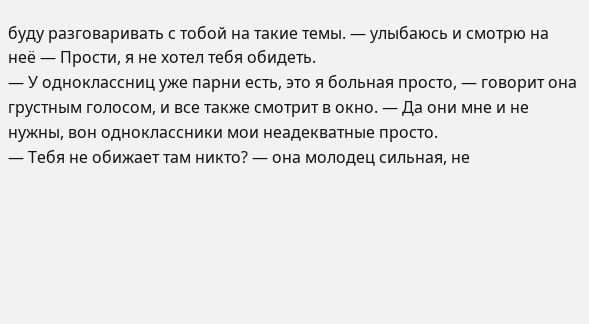буду разговаривать с тобой на такие темы. — улыбаюсь и смотрю на неё — Прости, я не хотел тебя обидеть.
— У одноклассниц уже парни есть, это я больная просто, — говорит она грустным голосом, и все также смотрит в окно. — Да они мне и не нужны, вон одноклассники мои неадекватные просто.
— Тебя не обижает там никто? — она молодец сильная, не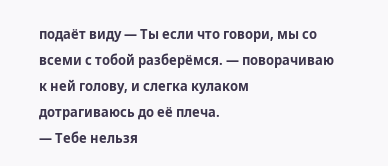подаёт виду — Ты если что говори, мы со всеми с тобой разберёмся. — поворачиваю к ней голову, и слегка кулаком дотрагиваюсь до её плеча.
— Тебе нельзя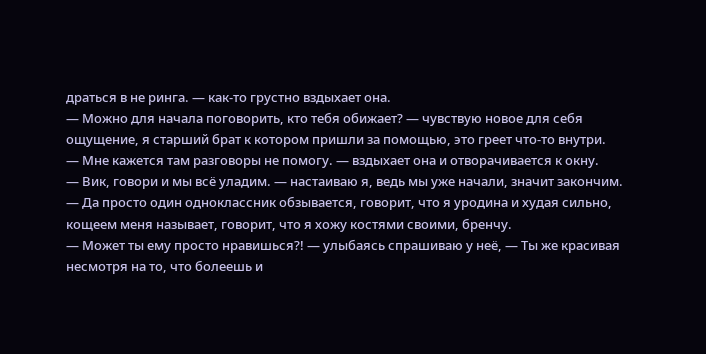драться в не ринга. — как-то грустно вздыхает она.
— Можно для начала поговорить, кто тебя обижает? — чувствую новое для себя ощущение, я старший брат к котором пришли за помощью, это греет что-то внутри.
— Мне кажется там разговоры не помогу. — вздыхает она и отворачивается к окну.
— Вик, говори и мы всё уладим. — настаиваю я, ведь мы уже начали, значит закончим.
— Да просто один одноклассник обзывается, говорит, что я уродина и худая сильно, кощеем меня называет, говорит, что я хожу костями своими, бренчу.
— Может ты ему просто нравишься?! — улыбаясь спрашиваю у неё, — Ты же красивая несмотря на то, что болеешь и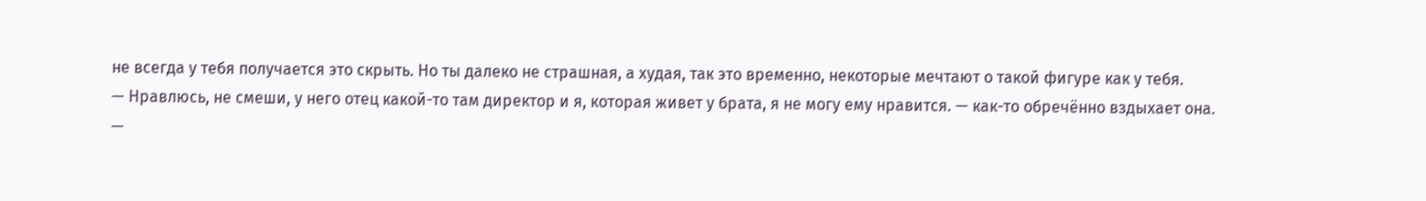не всегда у тебя получается это скрыть. Но ты далеко не страшная, а худая, так это временно, некоторые мечтают о такой фигуре как у тебя.
— Нравлюсь, не смеши, у него отец какой-то там директор и я, которая живет у брата, я не могу ему нравится. — как-то обречённо вздыхает она.
—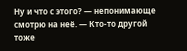Ну и что с этого? — непонимающе смотрю на неё. — Кто-то другой тоже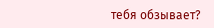тебя обзывает?